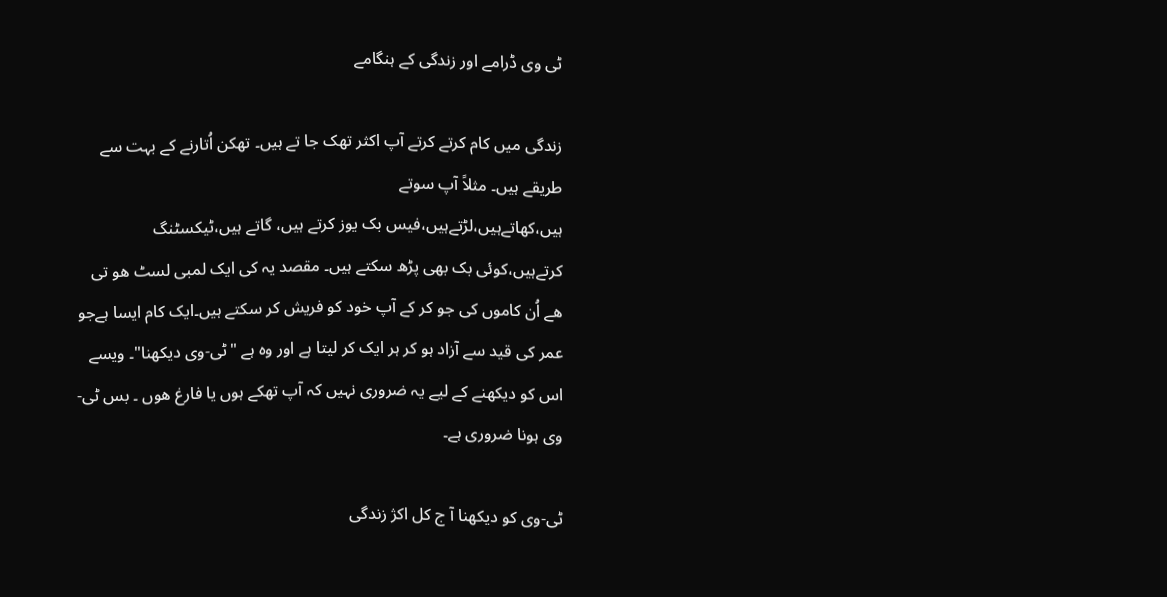ٹی وی ڈرامے اور زندگی کے ہنگامے

زندگی میں کام کرتے کرتے آپ اکثر تھک جا تے ہیں۔ تھکن اُتارنے کے بہت سے طریقے ہیں۔ مثلاً آپ سوتے
ہیں،کھاتےہیں،لڑتےہیں،فیس بک یوز کرتے ہیں، گاتے ہیں،ٹیکسٹنگ کرتےہیں،کوئی بک بھی پڑھ سکتے ہیں۔ مقصد یہ کی ایک لمبی لسٹ ھو تی ھے اُن کاموں کی جو کر کے آپ خود کو فریش کر سکتے ہیں۔ایک کام ایسا ہےجو عمر کی قید سے آزاد ہو کر ہر ایک کر لیتا ہے اور وہ ہے "ٹی-وی دیکھنا"۔ ویسے اس کو دیکھنے کے لیے یہ ضروری نہیں کہ آپ تھکے ہوں یا فارغ ھوں ۔ بس ٹی-وی ہونا ضروری ہے۔

ٹی-وی کو دیکھنا آ ج کل اکژ زندگی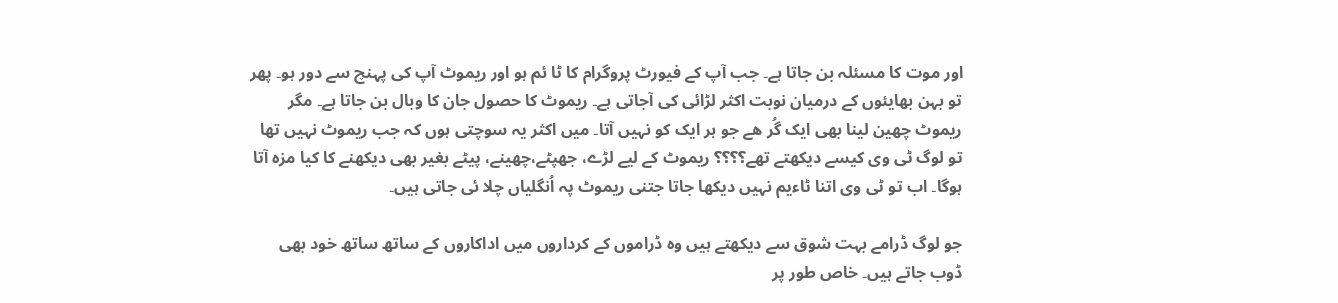اور موت کا مسئلہ بن جاتا ہے۔ جب آپ کے فیورٹ پروگرام کا ٹا ئم ہو اور ریموٹ آپ کی پہنچ سے دور ہو۔ پھر تو بہن بھایئوں کے درمیان نوبت اکثر لڑائی کی آجاتی ہے۔ ریموٹ کا حصول جان کا وبال بن جاتا ہے۔ مگر ریموٹ چھین لینا بھی ایک گُر ھے جو ہر ایک کو نہیں آتا۔ میں اکثر یہ سوچتی ہوں کہ جب ریموٹ نہیں تھا تو لوگ ٹی وی کیسے دیکھتے تھے؟؟؟؟ ریموٹ کے لیے لڑے، جھپٹے،چھینے، پیٹے بغیر بھی دیکھنے کا کیا مزہ آتا ہوگا۔ اب تو ٹی وی اتنا ٹاءیم نہیں دیکھا جاتا جتنی ریموٹ پہ اُنگلیاں چلا ئی جاتی ہیں۔

جو لوگ ڈرامے بہت شوق سے دیکھتے ہیں وہ ڈراموں کے کرداروں میں اداکاروں کے ساتھ ساتھ خود بھی ڈوب جاتے ہیں۔ خاص طور پر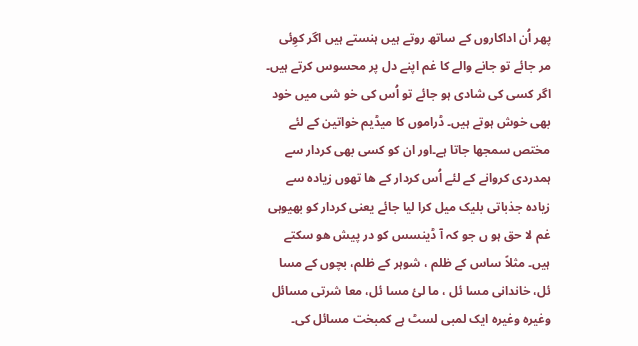پھر اُن اداکاروں کے ساتھ روتے ہیں ہنستے ہیں اگر کوِئی مر جائے تو جانے والے کا غم اپنے دل پر محسوس کرتے ہیں۔ اگر کسی کی شادی ہو جائے تو اُس کی خو شی میں خود بھی خوش ہوتے ہیں۔ ڈراموں کا میڈیم خواتین کے لئے مختص سمجھا جاتا ہے۔اور ان کو کسی بھی کردار سے ہمدردی کروانے کے لئے اُس کردار کے ھا تھوں زیادہ سے زیادہ جذباتی بلیک میل کرا لیا جائے یعنی کردار کو بھیوہی غم لا حق ہو ں جو کہ آ ڈینسس کو در پیش ھو سکتے ہیں۔ مثلاً ساس کے ظلم ، شوہر کے ظلم، بچوں کے مسا ئل، خاندانی مسا ئل ، ما لئ مسا ئل، معا شرتی مسائل وغیرہ وغیرہ ایک لمبی لسٹ ہے کمبخت مسائل کی۔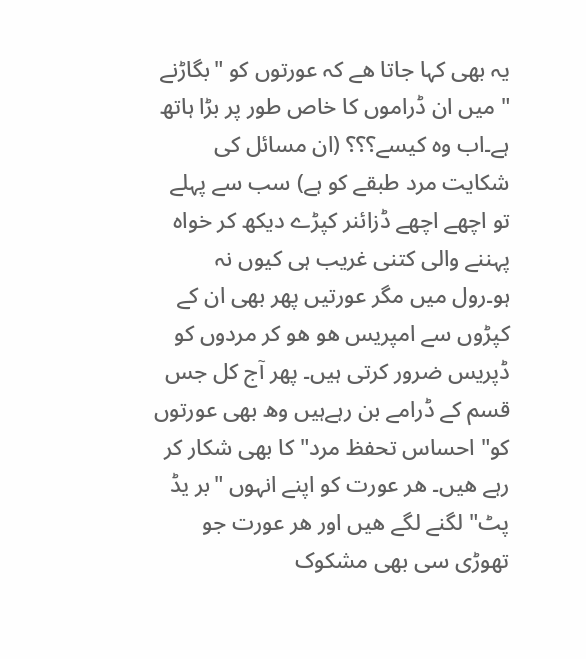یہ بھی کہا جاتا ھے کہ عورتوں کو "بگاڑنے " میں ان ڈراموں کا خاص طور پر بڑا ہاتھ ہے۔اب وہ کیسے؟؟؟ (ان مسائل کی شکایت مرد طبقے کو ہے) سب سے پہلے تو اچھے اچھے ڈزائنر کپڑے دیکھ کر خواہ پہننے والی کتنی غریب ہی کیوں نہ ہو۔رول میں مگر عورتیں پھر بھی ان کے کپڑوں سے امپریس ھو ھو کر مردوں کو ڈپریس ضرور کرتی ہیں۔ پھر آج کل جس قسم کے ڈرامے بن رہےہیں وھ بھی عورتوں کو" احساس تحفظ مرد" کا بھی شکار کر رہے ھیں۔ ھر عورت کو اپنے انہوں "بر یڈ پٹ" لگنے لگے ھیں اور ھر عورت جو تھوڑی سی بھی مشکوک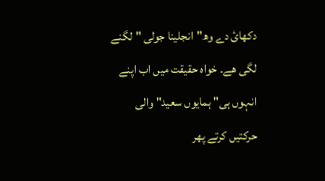دکھائ دے وھ"انجلینا جولی " لگنے لگی ھے۔ خواہ حقیقت میں اب اپنے انہوں ہی" ہمایوں سعید" والی حرکتیں کرتے پھر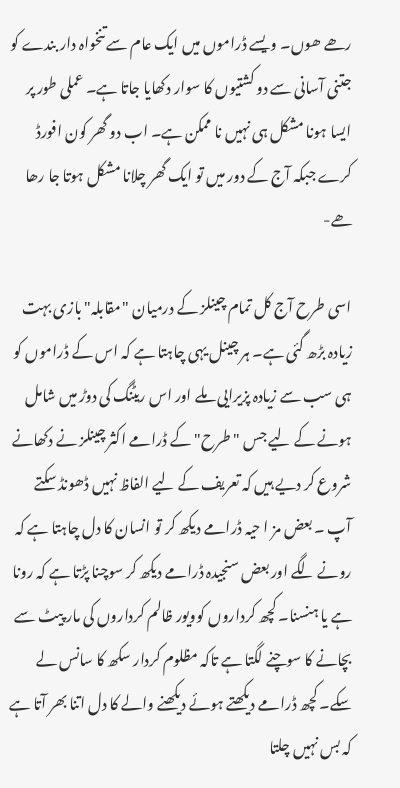رھے ھوں۔ ویسے ڈراموں میں ایک عام سے تنخواہ دار بندے کو جتنی آسانی سے دو کشتیوں کا سوار دکھایا جاتا ہے۔ عملی طور پر ایسا ہونا مشکل ہی نہیں نا ممکن ہے۔ اب دو گھر کون افورڈ کرے جبکہ آج کے دور میں تو ایک گھر چلانا مشکل ہوتا جا رھا ھے-

اسی طرح آج کل تمام چینلز کے درمیان "مقابلہ" بازی بہت زیادہ بڑھ گئی ہے۔ ہر چینل یہی چاہتا ہے کہ اس کے ڈراموں کو ہی سب سے زیادہ پزیرایی ملے اور اس ریٹنگ کی دوڑ میں شامل ہونے کے لیے جس "طرح" کے ڈرامے اکثر چینلز نے دکھانے شروع کر دیے ہیں کہ تعریف کے لیے الفاظ نہیں ڈھونڈ سکتے آپ ۔ بعض مز ا حیہ ڈرامے دیکھ کر تو انسان کا دل چاہتا ہے کہ رونے لگے اور بعض سنجیدہ ڈرامے دیکھ کر سوچنا پڑتا ہے کہ رونا ہے یا ہنسنا۔ کچھ کرداروں کوویور ظالم کرداروں کی مار پیٹ سے بچانے کا سوچنے لگتا ہے تاکہ مظلوم کردار سکھ کا سانس لے سکے۔ کچھ ڈرامے دیکھتے ہوئے دیکھنے والے کا دل اتنا بھر آتا ہے کہ بس نہیں چلتا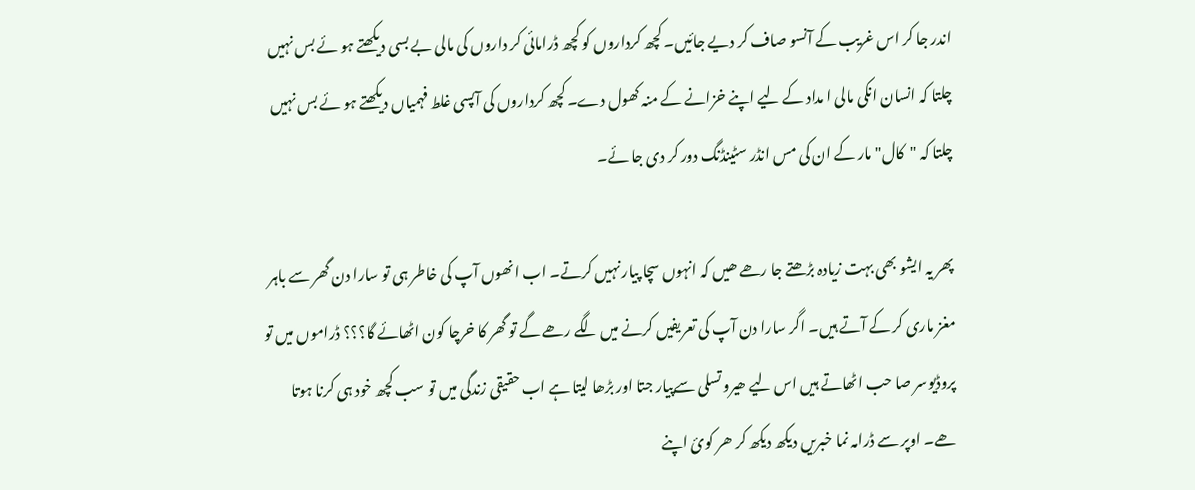اندر جا کر اس غریب کے آنسو صاف کر دیے جائیں۔ کچھ کرداروں کو کچھ ڈرامائی کر داروں کی مالی بے بسی دیکھتے ہو ئے بس نہیں چلتا کہ انسان انکی مالی ا مداد کے لیے اپنے خزانے کے منہ کھول دے۔ کچھ کرداروں کی آپسی غلط فہمیاں دیکھتے ہو ئے بس نہیں چلتا کہ "کال" مار کے ان کی مس انڈر سٹینڈنگ دور کر دی جا ئے۔

پھر یہ ایشو بھی بہت زیادہ بڑھتے جا رھے ھیں کہ انہوں سچا پیار نہیں کرتے۔ اب انھوں آپ کی خاطر ہی تو سارا دن گھر سے باہر مغز ماری کر کے آتے ہیں۔ اگر سارا دن آپ کی تعریفیں کرنے میں لگے رھے گے تو گھر کا خرچا کون اٹھائے گا؟؟؟ ڈراموں میں تو پروڈیوسر صا حب اٹھاتے ہیں اس لیے ھیرو تسلی سےپیار جتا اور بڑھا لیتا ہے اب حقیقی زندگی میں تو سب کچھ خود ہی کرنا ہوتا ھے۔ اوپر سے ڈرامہ نما خبریں دیکھ دیکھ کر ھر کوئ اپنے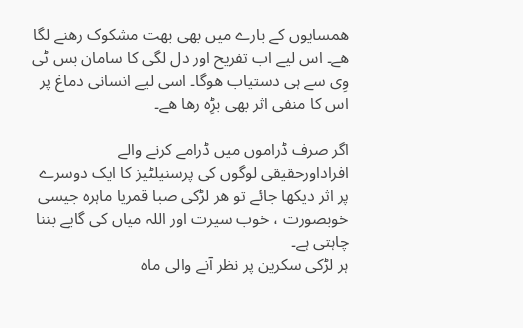ھمسایوں کے بارے میں بھی بھت مشکوک رھنے لگا ھے۔ اس لیے اب تفریح اور دل لگی کا سامان بس ٹی وِی سے ہی دستیاب ھوگا۔ اسی لیے انسانی دماغ پر اس کا منفی اثر بھی بڑِہ رھا ھے۔

اگر صرف ڈراموں میں ڈرامے کرنے والے افراداورحقیقی لوگوں کی پرسنیلٹیز کا ایک دوسرے پر اثر دیکھا جائے تو ھر لڑکی صبا قمریا ماہرہ جیسی خوبصورت ، خوب سیرت اور اللہ میاں کی گایے بننا چاہتی ہے۔
ہر لڑکی سکرین پر نظر آنے والی ماہ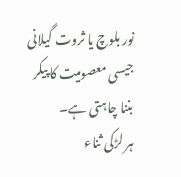نور بلوچ یا ثروت گیلانی جیسی معصومیت کا پیکر بننا چاہتی ہے۔
ہر لڑکی ثناء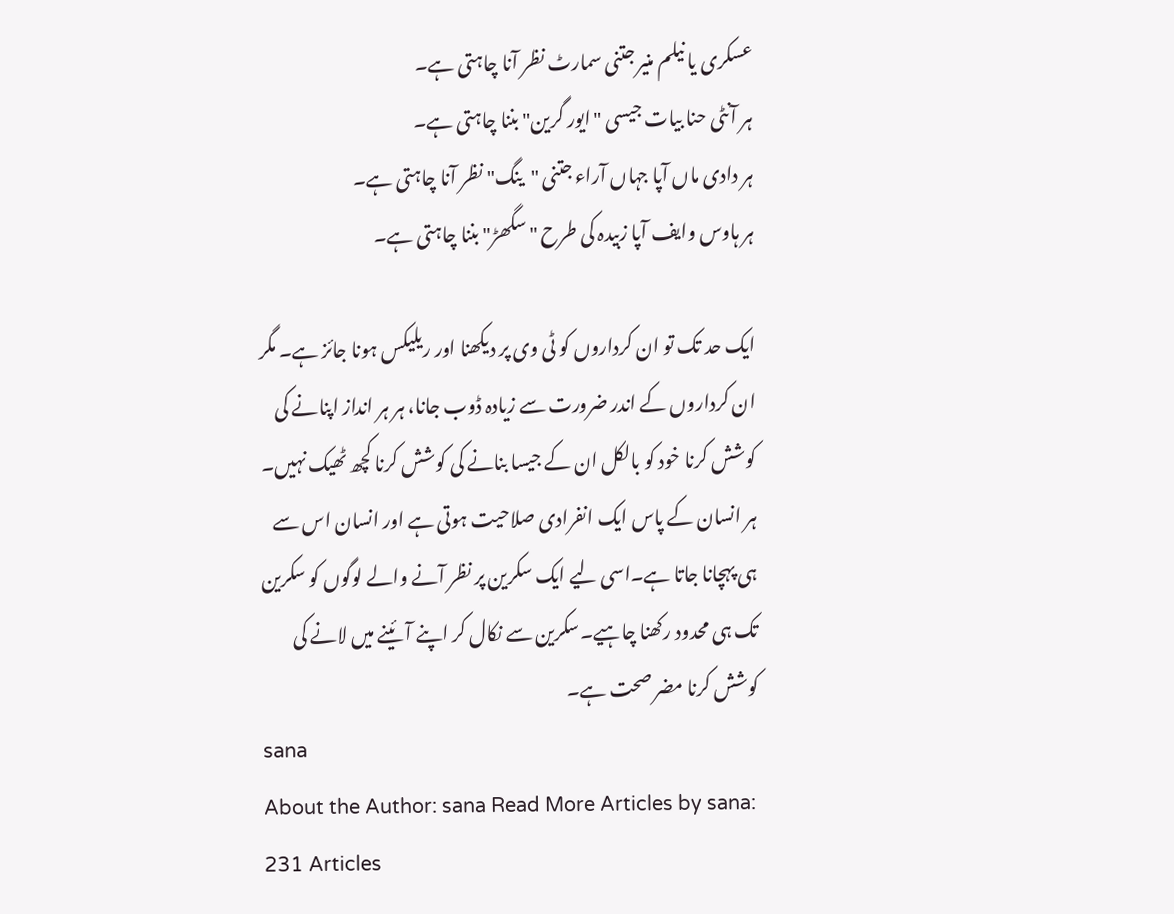عسکری یا نیلم منیر جتنی سمارٹ نظر آنا چاہتی ہے۔
ہر آنٹی حنا بیات جیسی "ایور گرین" بننا چاہتی ہے۔
ہر دادی ماں آپا جہاں آراء جتنی "ینگ" نظر آنا چاہتی ہے۔
ہر ہاوس وایف آپا زبیدہ کی طرح "سگھڑ" بننا چاہتی ہے۔

ایک حد تک تو ان کرداروں کو ٹی وی پر دیکھنا اور ریلیکس ہونا جائز ہے۔ مگر ان کرداروں کے اندر ضرورت سے زیادہ ڈوب جانا، ہر ہر انداز اپنانے کی کوشش کرنا خود کو بالکل ان کے جیسا بنانے کی کوشش کرنا کچھ ٹھیک نہیں۔ ہر انسان کے پاس ایک انفرادی صلاحیت ہوتی ہے اور انسان اس سے ہی پہچانا جاتا ہے۔اسی لیے ایک سکرین پر نظر آنے والے لوگوں کو سکرین تک ہی محدود رکھنا چاہیے۔سکرین سے نکال کر اپنے آئینے میں لانے کی کوشش کرنا مضر صحت ہے۔
sana
About the Author: sana Read More Articles by sana: 231 Articles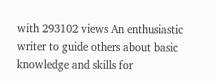with 293102 views An enthusiastic writer to guide others about basic knowledge and skills for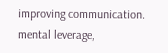improving communication. mental leverage,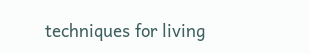techniques for living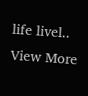life livel.. View More